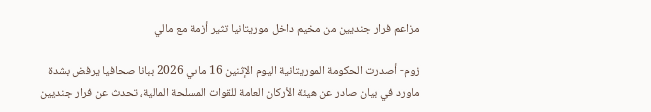مزاعم فرار جنديين من مخيم داخل موريتانيا تثير أزمة مع مالي

زوم- أصدرت الحكومة الموريتانية اليوم الإثنين 16 ماىي 2026 ببانا صحافيا يرفض بشدة ماورد في بيان صادر عن هيئة الأركان العامة للقوات المسلحة المالية، تحدث عن فرار جنديين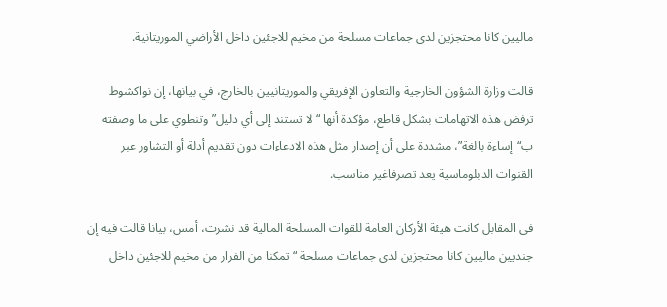ماليين كانا محتجزين لدى جماعات مسلحة من مخيم للاجئين داخل الأراضي الموريتانية.

قالت وزارة الشؤون الخارجية والتعاون الإفريقي والموريتانيين بالخارج، في بيانها، إن نواكشوط ترفض هذه الاتهامات بشكل قاطع، مؤكدة أنها “لا تستند إلى أي دليل” وتنطوي على ما وصفته ب“إساءة بالغة”، مشددة على أن إصدار مثل هذه الادعاءات دون تقديم أدلة أو التشاور عبر القنوات الدبلوماسية يعد تصرفاغير مناسب.

فى المقابل كانت هيئة الأركان العامة للقوات المسلحة المالية قد نشرت، أمس، بيانا قالت فيه إن جنديين ماليين كانا محتجزين لدى جماعات مسلحة “تمكنا من الفرار من مخيم للاجئين داخل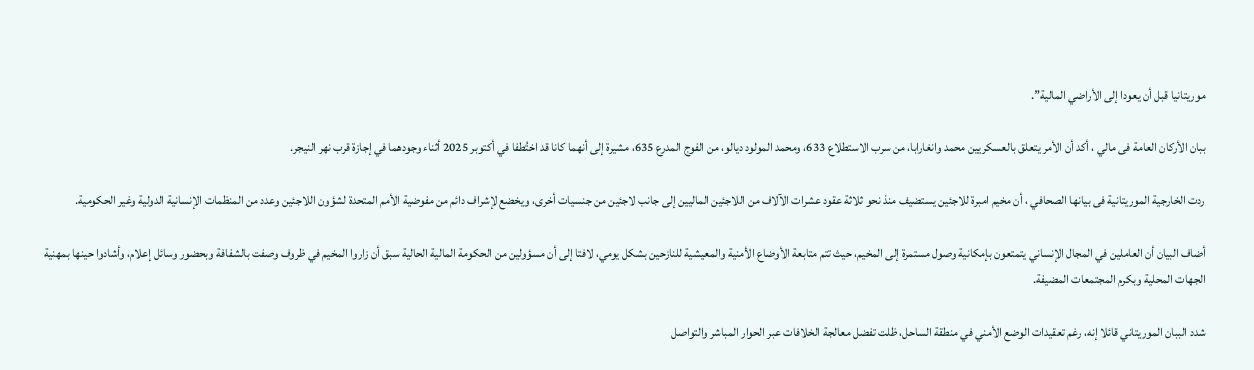موريتانيا قبل أن يعودا إلى الأراضي المالية”.

ببان الأركان العامة فى مالي ، أكد أن الأمر يتعلق بالعسكريين محمد وانغارابا، من سرب الاستطلاع 633، ومحمد المولود ديالو، من الفوج المدرع 635، مشيرة إلى أنهما كانا قد اختُطفا في أكتوبر 2025 أثناء وجودهما في إجازة قرب نهر النيجر.

ردت الخارجية الموريتانية فى بيانها الصحافي ، أن مخيم امبرة للاجئين يستضيف منذ نحو ثلاثة عقود عشرات الآلاف من اللاجئين الماليين إلى جانب لاجئين من جنسيات أخرى، ويخضع لإشراف دائم من مفوضية الأمم المتحدة لشؤون اللاجئين وعدد من المنظمات الإنسانية الدولية وغير الحكومية.

أضاف البيان أن العاملين في المجال الإنساني يتمتعون بإمكانية وصول مستمرة إلى المخيم، حيث تتم متابعة الأوضاع الأمنية والمعيشية للنازحين بشكل يومي، لافتا إلى أن مسؤولين من الحكومة المالية الحالية سبق أن زاروا المخيم في ظروف وصفت بالشفافة وبحضور وسائل إعلام، وأشادوا حينها بمهنية الجهات المحلية وبكرم المجتمعات المضيفة.

شدد الببان الموريتاني قائلا إنه، رغم تعقيدات الوضع الأمني في منطقة الساحل، ظلت تفضل معالجة الخلافات عبر الحوار المباشر والتواصل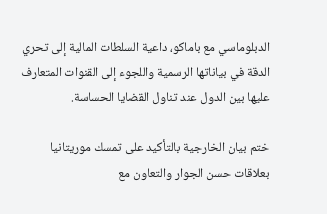الدبلوماسي مع باماكو، داعية السلطات المالية إلى تحري الدقة في بياناتها الرسمية واللجوء إلى القنوات المتعارف عليها بين الدول عند تناول القضايا الحساسة.

ختم بيان الخارجية بالتأكيد على تمسك موريتانيا بعلاقات حسن الجوار والتعاون مع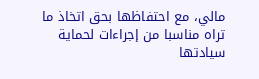مالي، مع احتفاظها بحق اتخاذ ما تراه مناسبا من إجراءات لحماية سيادتها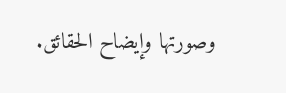وصورتها وإيضاح الحقائق.